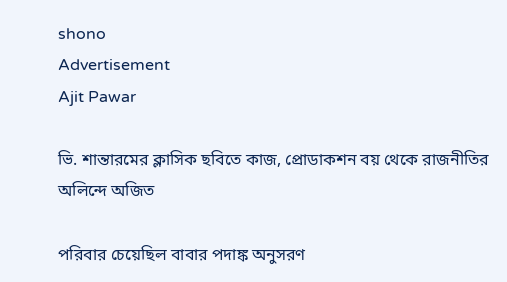shono
Advertisement
Ajit Pawar

ভি. শান্তারমের ক্লাসিক ছবিতে কাজ, প্রোডাকশন বয় থেকে রাজনীতির অলিন্দে অজিত

পরিবার চেয়েছিল বাবার পদাঙ্ক অনুসরণ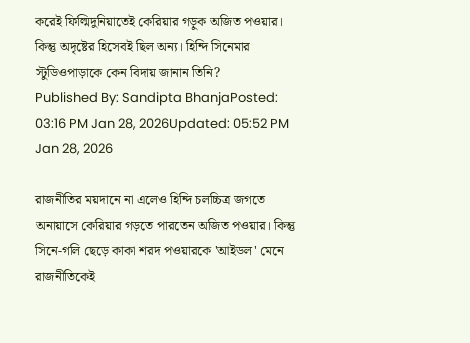করেই ফিল্মিদুনিয়াতেই কেরিয়ার গড়ুক অজিত পওয়ার। কিন্তু অদৃষ্টের হিসেবই ছিল অন্য। হিন্দি সিনেমার স্টুডিওপাড়াকে কেন বিদায় জানান তিনি?
Published By: Sandipta BhanjaPosted: 03:16 PM Jan 28, 2026Updated: 05:52 PM Jan 28, 2026

রাজনীতির ময়দানে না এলেও হিন্দি চলচ্চিত্র জগতে অনায়াসে কেরিয়ার গড়তে পারতেন অজিত পওয়ার। কিন্তু সিনে-গলি ছেড়ে কাকা শরদ পওয়ারকে 'আইডল' মেনে রাজনীতিকেই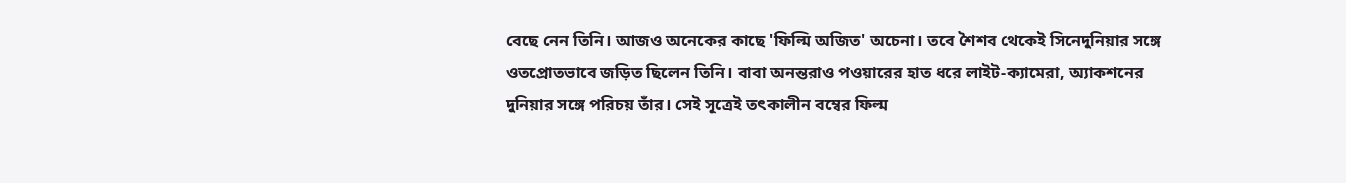বেছে নেন তিনি। আজও অনেকের কাছে 'ফিল্মি অজিত' অচেনা। তবে শৈশব থেকেই সিনেদুনিয়ার সঙ্গে ওতপ্রোতভাবে জড়িত ছিলেন তিনি। বাবা অনন্তরাও পওয়ারের হাত ধরে লাইট-ক্যামেরা, অ্যাকশনের দুনিয়ার সঙ্গে পরিচয় তাঁর। সেই সূত্রেই তৎকালীন বম্বের ফিল্ম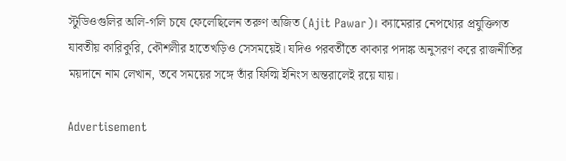স্টুডিওগুলির অলি-গলি চষে ফেলেছিলেন তরুণ অজিত (Ajit Pawar)। ক্যামেরার নেপথ্যের প্রযুক্তিগত যাবতীয় কারিকুরি, কৌশলীর হাতেখড়িও সেসময়েই। যদিও পরবর্তীতে কাকার পদাঙ্ক অনুসরণ করে রাজনীতির ময়দানে নাম লেখান, তবে সময়ের সঙ্গে তাঁর ফিল্মি ইনিংস অন্তরালেই রয়ে যায়।

Advertisement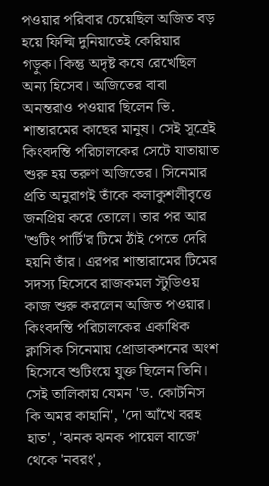পওয়ার পরিবার চেয়েছিল অজিত বড় হয়ে ফিল্মি দুনিয়াতেই কেরিয়ার গড়ুক। কিন্তু অদৃষ্ট কষে রেখেছিল অন্য হিসেব। অজিতের বাবা অনন্তরাও পওয়ার ছিলেন ভি. শান্তারমের কাছের মানুষ। সেই সূত্রেই কিংবদন্তি পরিচালকের সেটে যাতায়াত শুরু হয় তরুণ অজিতের। সিনেমার প্রতি অনুরাগই তাঁকে কলাকুশলীবৃত্তে জনপ্রিয় করে তোলে। তার পর আর 'শুটিং পার্টি'র টিমে ঠাঁই পেতে দেরি হয়নি তাঁর। এরপর শান্তারামের টিমের সদস্য হিসেবে রাজকমল স্টুডিওয় কাজ শুরু করলেন অজিত পওয়ার। কিংবদন্তি পরিচালকের একাধিক ক্লাসিক সিনেমায় প্রোডাকশনের অংশ হিসেবে শুটিংয়ে যুক্ত ছিলেন তিনি। সেই তালিকায় যেমন 'ড. কোটনিস কি অমর কাহানি', 'দো আঁখে বরহ হাত', 'ঝনক ঝনক পায়েল বাজে' থেকে 'নবরং',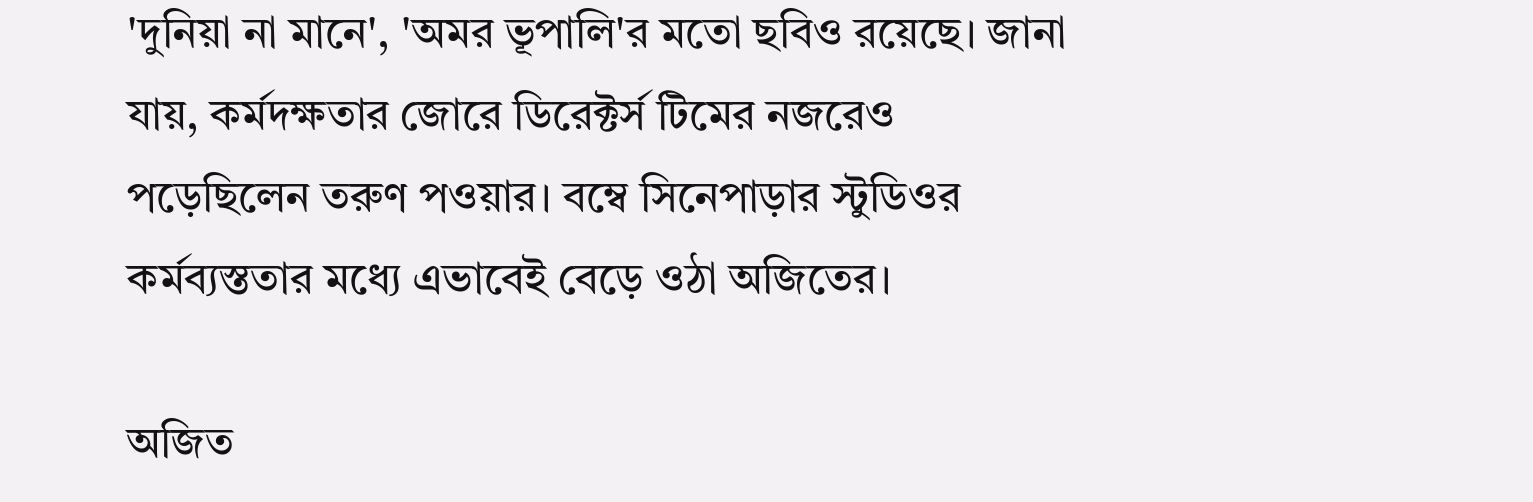'দুনিয়া না মানে', 'অমর ভূপালি'র মতো ছবিও রয়েছে। জানা যায়, কর্মদক্ষতার জোরে ডিরেক্টর্স টিমের নজরেও পড়েছিলেন তরুণ পওয়ার। বম্বে সিনেপাড়ার স্টুডিওর কর্মব্যস্ততার মধ্যে এভাবেই বেড়ে ওঠা অজিতের।

অজিত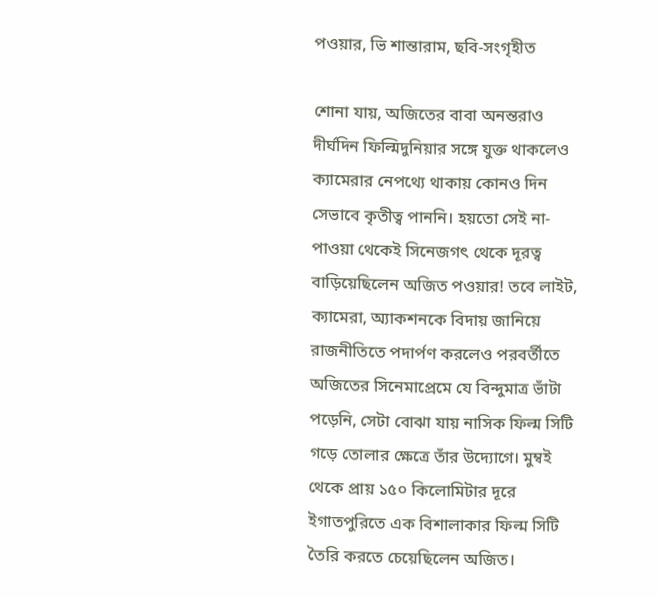পওয়ার, ভি শান্তারাম, ছবি-সংগৃহীত

শোনা যায়, অজিতের বাবা অনন্তরাও দীর্ঘদিন ফিল্মিদুনিয়ার সঙ্গে যুক্ত থাকলেও ক্যামেরার নেপথ্যে থাকায় কোনও দিন সেভাবে কৃতীত্ব পাননি। হয়তো সেই না-পাওয়া থেকেই সিনেজগৎ থেকে দূরত্ব বাড়িয়েছিলেন অজিত পওয়ার! তবে লাইট, ক্যামেরা, অ্যাকশনকে বিদায় জানিয়ে রাজনীতিতে পদার্পণ করলেও পরবর্তীতে অজিতের সিনেমাপ্রেমে যে বিন্দুমাত্র ভাঁটা পড়েনি, সেটা বোঝা যায় নাসিক ফিল্ম সিটি গড়ে তোলার ক্ষেত্রে তাঁর উদ্যোগে। মুম্বই থেকে প্রায় ১৫০ কিলোমিটার দূরে ইগাতপুরিতে এক বিশালাকার ফিল্ম সিটি তৈরি করতে চেয়েছিলেন অজিত।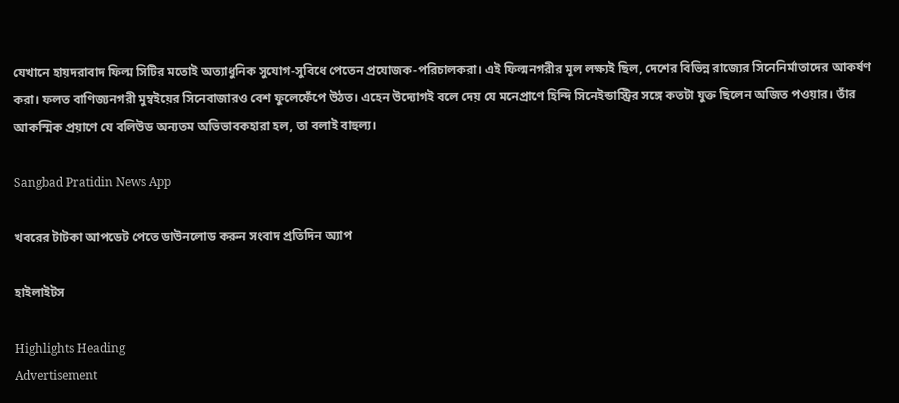যেখানে হায়দরাবাদ ফিল্ম সিটির মতোই অত্যাধুনিক সুযোগ-সুবিধে পেতেন প্রযোজক-পরিচালকরা। এই ফিল্মনগরীর মূল লক্ষ্যই ছিল, দেশের বিভিন্ন রাজ্যের সিনেনির্মাতাদের আকর্ষণ করা। ফলত বাণিজ্যনগরী মুম্বইয়ের সিনেবাজারও বেশ ফুলেফেঁপে উঠত। এহেন উদ্যোগই বলে দেয় যে মনেপ্রাণে হিন্দি সিনেইন্ডাস্ট্রির সঙ্গে কতটা যুক্ত ছিলেন অজিত পওয়ার। তাঁর আকস্মিক প্রয়াণে যে বলিউড অন্যতম অভিভাবকহারা হল, তা বলাই বাহুল্য।

Sangbad Pratidin News App

খবরের টাটকা আপডেট পেতে ডাউনলোড করুন সংবাদ প্রতিদিন অ্যাপ

হাইলাইটস

Highlights Heading
Advertisement